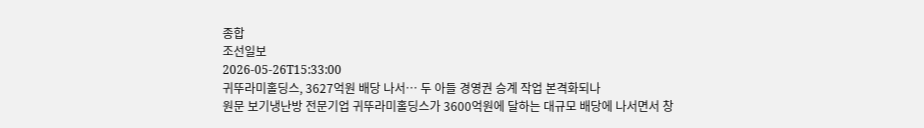종합
조선일보
2026-05-26T15:33:00
귀뚜라미홀딩스, 3627억원 배당 나서… 두 아들 경영권 승계 작업 본격화되나
원문 보기냉난방 전문기업 귀뚜라미홀딩스가 3600억원에 달하는 대규모 배당에 나서면서 창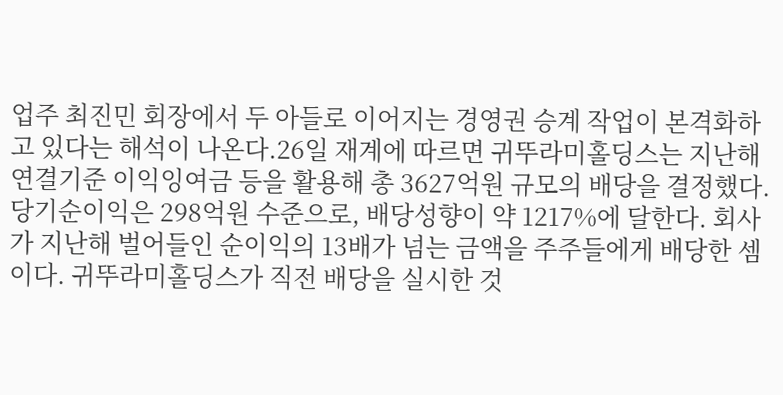업주 최진민 회장에서 두 아들로 이어지는 경영권 승계 작업이 본격화하고 있다는 해석이 나온다.26일 재계에 따르면 귀뚜라미홀딩스는 지난해 연결기준 이익잉여금 등을 활용해 총 3627억원 규모의 배당을 결정했다. 당기순이익은 298억원 수준으로, 배당성향이 약 1217%에 달한다. 회사가 지난해 벌어들인 순이익의 13배가 넘는 금액을 주주들에게 배당한 셈이다. 귀뚜라미홀딩스가 직전 배당을 실시한 것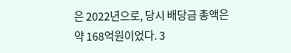은 2022년으로, 당시 배당금 총액은 약 168억원이었다. 3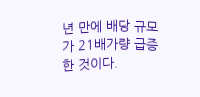년 만에 배당 규모가 21배가량 급증한 것이다.